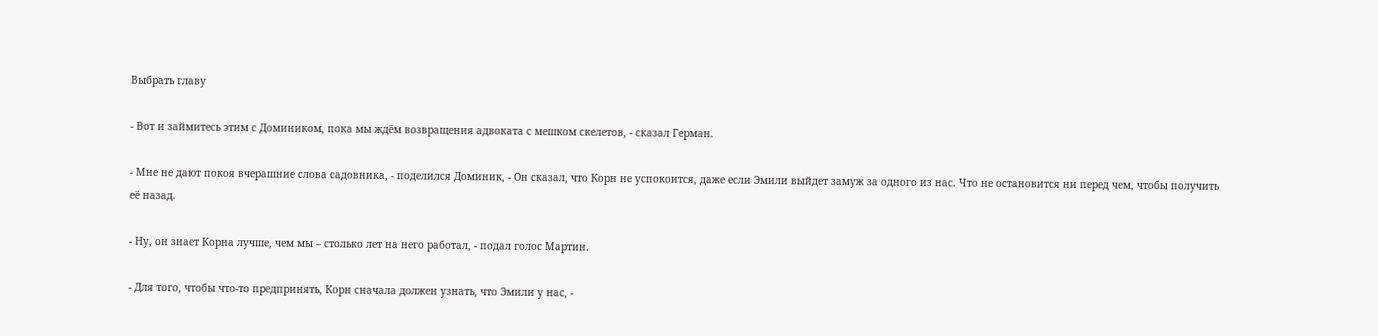Выбрать главу

- Вот и займитесь этим с Домиником, пока мы ждём возвращения адвоката с мешком скелетов, - сказал Герман.

- Мне не дают покоя вчерашние слова садовника, - поделился Доминик, - Он сказал, что Корн не успокоится, даже если Эмили выйдет замуж за одного из нас. Что не остановится ни перед чем, чтобы получить её назад.

- Ну, он знает Корна лучше, чем мы – столько лет на него работал, - подал голос Мартин.

- Для того, чтобы что-то предпринять, Корн сначала должен узнать, что Эмили у нас, -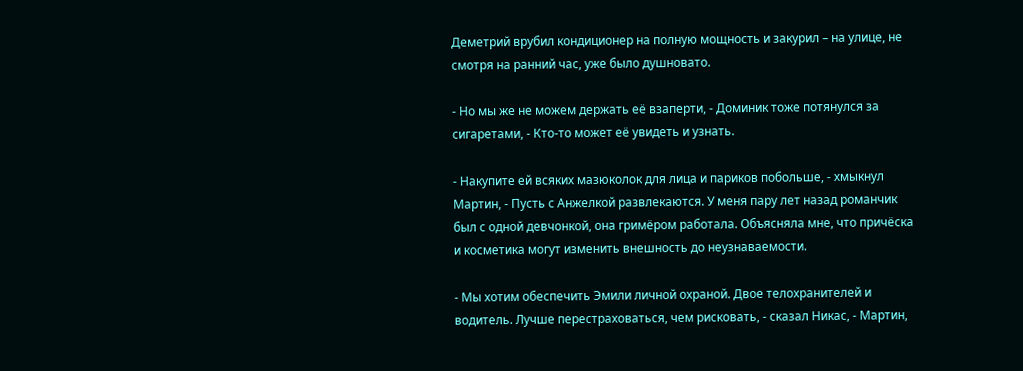Деметрий врубил кондиционер на полную мощность и закурил – на улице, не смотря на ранний час, уже было душновато.

- Но мы же не можем держать её взаперти, - Доминик тоже потянулся за сигаретами, - Кто-то может её увидеть и узнать.

- Накупите ей всяких мазюколок для лица и париков побольше, - хмыкнул Мартин, - Пусть с Анжелкой развлекаются. У меня пару лет назад романчик был с одной девчонкой, она гримёром работала. Объясняла мне, что причёска и косметика могут изменить внешность до неузнаваемости.

- Мы хотим обеспечить Эмили личной охраной. Двое телохранителей и водитель. Лучше перестраховаться, чем рисковать, - сказал Никас, - Мартин,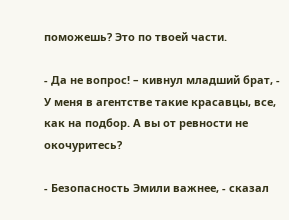поможешь? Это по твоей части.

- Да не вопрос! – кивнул младший брат, - У меня в агентстве такие красавцы, все, как на подбор. А вы от ревности не окочуритесь?

- Безопасность Эмили важнее, - сказал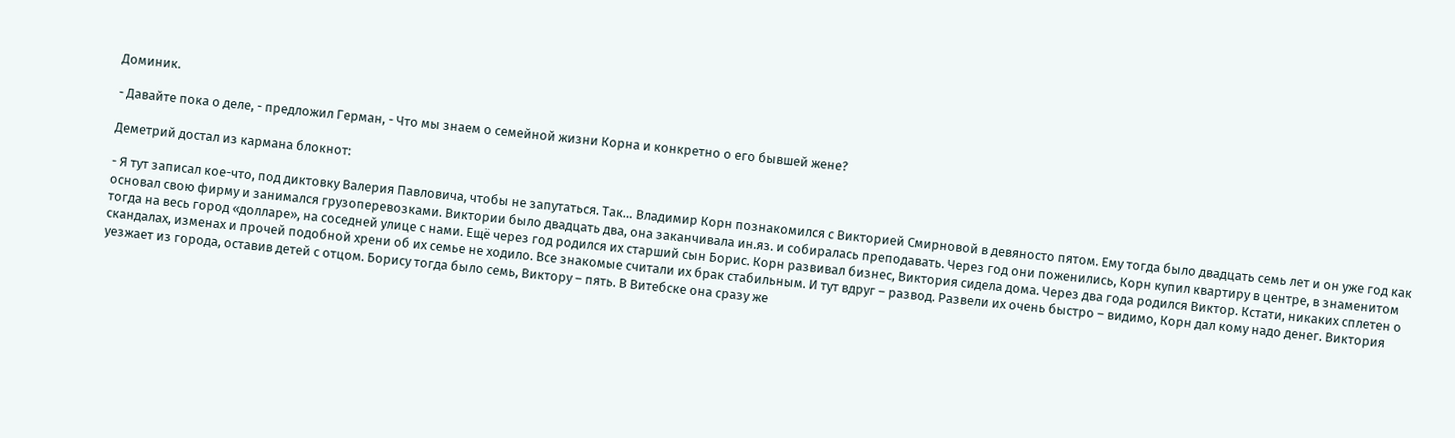Доминик.

- Давайте пока о деле, - предложил Герман, - Что мы знаем о семейной жизни Корна и конкретно о его бывшей жене?

Деметрий достал из кармана блокнот:

- Я тут записал кое-что, под диктовку Валерия Павловича, чтобы не запутаться. Так… Владимир Корн познакомился с Викторией Смирновой в девяносто пятом. Ему тогда было двадцать семь лет и он уже год как основал свою фирму и занимался грузоперевозками. Виктории было двадцать два, она заканчивала ин.яз. и собиралась преподавать. Через год они поженились, Корн купил квартиру в центре, в знаменитом тогда на весь город «долларе», на соседней улице с нами. Ещё через год родился их старший сын Борис. Корн развивал бизнес, Виктория сидела дома. Через два года родился Виктор. Кстати, никаких сплетен о скандалах, изменах и прочей подобной хрени об их семье не ходило. Все знакомые считали их брак стабильным. И тут вдруг – развод. Развели их очень быстро – видимо, Корн дал кому надо денег. Виктория уезжает из города, оставив детей с отцом. Борису тогда было семь, Виктору – пять. В Витебске она сразу же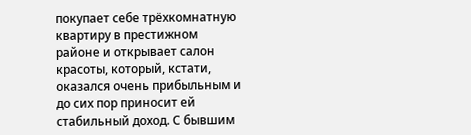покупает себе трёхкомнатную квартиру в престижном районе и открывает салон красоты, который, кстати, оказался очень прибыльным и до сих пор приносит ей стабильный доход. С бывшим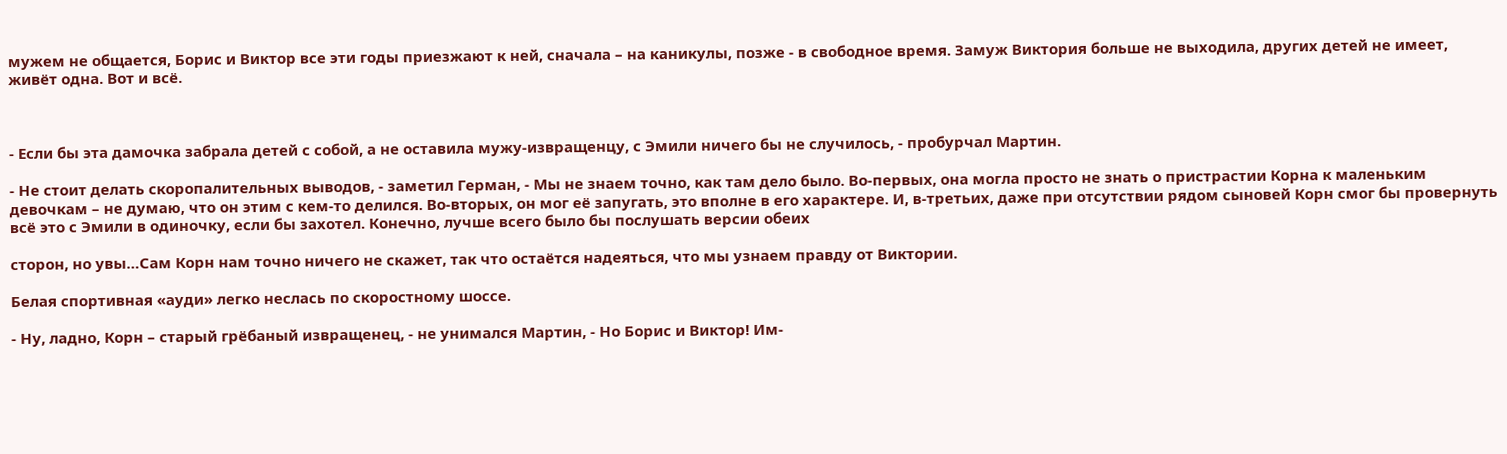мужем не общается, Борис и Виктор все эти годы приезжают к ней, сначала – на каникулы, позже - в свободное время. Замуж Виктория больше не выходила, других детей не имеет, живёт одна. Вот и всё.



- Если бы эта дамочка забрала детей с собой, а не оставила мужу-извращенцу, с Эмили ничего бы не случилось, - пробурчал Мартин.

- Не стоит делать скоропалительных выводов, - заметил Герман, - Мы не знаем точно, как там дело было. Во-первых, она могла просто не знать о пристрастии Корна к маленьким девочкам – не думаю, что он этим с кем-то делился. Во-вторых, он мог её запугать, это вполне в его характере. И, в-третьих, даже при отсутствии рядом сыновей Корн смог бы провернуть всё это с Эмили в одиночку, если бы захотел. Конечно, лучше всего было бы послушать версии обеих

сторон, но увы…Сам Корн нам точно ничего не скажет, так что остаётся надеяться, что мы узнаем правду от Виктории.

Белая спортивная «ауди» легко неслась по скоростному шоссе.

- Ну, ладно, Корн – старый грёбаный извращенец, - не унимался Мартин, - Но Борис и Виктор! Им-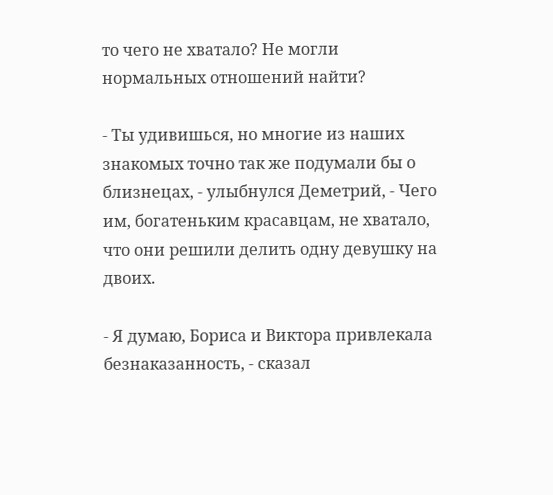то чего не хватало? Не могли нормальных отношений найти?

- Ты удивишься, но многие из наших знакомых точно так же подумали бы о близнецах, - улыбнулся Деметрий, - Чего им, богатеньким красавцам, не хватало, что они решили делить одну девушку на двоих.

- Я думаю, Бориса и Виктора привлекала безнаказанность, - сказал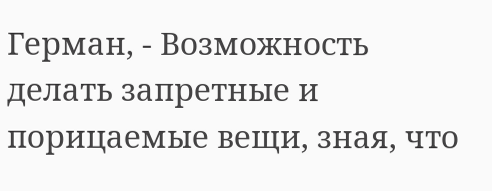Герман, - Возможность делать запретные и порицаемые вещи, зная, что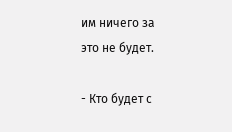им ничего за это не будет.

- Кто будет с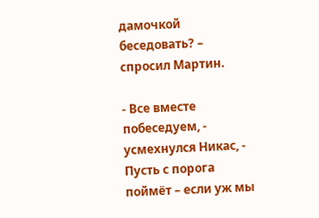дамочкой беседовать? – спросил Мартин.

- Все вместе побеседуем, - усмехнулся Никас, - Пусть с порога поймёт – если уж мы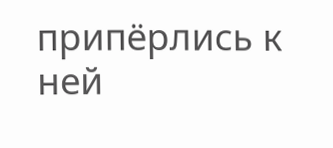припёрлись к ней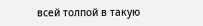всей толпой в такую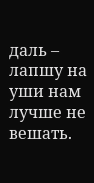даль – лапшу на уши нам лучше не вешать.